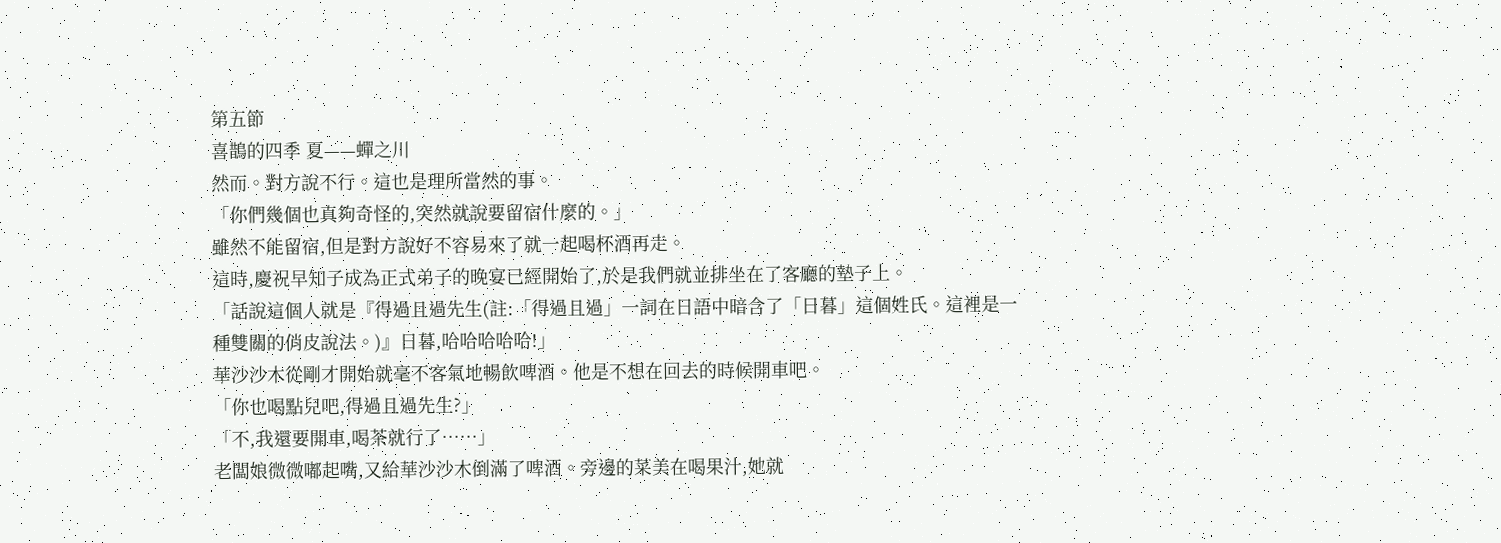第五節
喜鵲的四季 夏——蟬之川
然而。對方說不行。這也是理所當然的事。
「你們幾個也真夠奇怪的,突然就說要留宿什麼的。」
雖然不能留宿,但是對方說好不容易來了就一起喝杯酒再走。
這時,慶祝早知子成為正式弟子的晚宴已經開始了,於是我們就並排坐在了客廳的墊子上。
「話說這個人就是『得過且過先生(註:「得過且過」一詞在日語中暗含了「日暮」這個姓氏。這裡是一種雙關的俏皮說法。)』日暮,哈哈哈哈哈!」
華沙沙木從剛才開始就毫不客氣地暢飲啤酒。他是不想在回去的時候開車吧。
「你也喝點兒吧,得過且過先生?」
「不,我還要開車,喝茶就行了……」
老闆娘微微嘟起嘴,又給華沙沙木倒滿了啤酒。旁邊的菜美在喝果汁,她就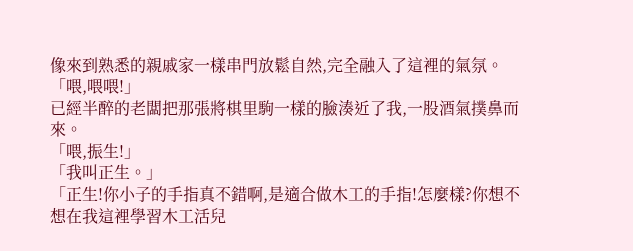像來到熟悉的親戚家一樣串門放鬆自然,完全融入了這裡的氣氛。
「喂,喂喂!」
已經半醉的老闆把那張將棋里駒一樣的臉湊近了我,一股酒氣撲鼻而來。
「喂,振生!」
「我叫正生。」
「正生!你小子的手指真不錯啊,是適合做木工的手指!怎麼樣?你想不想在我這裡學習木工活兒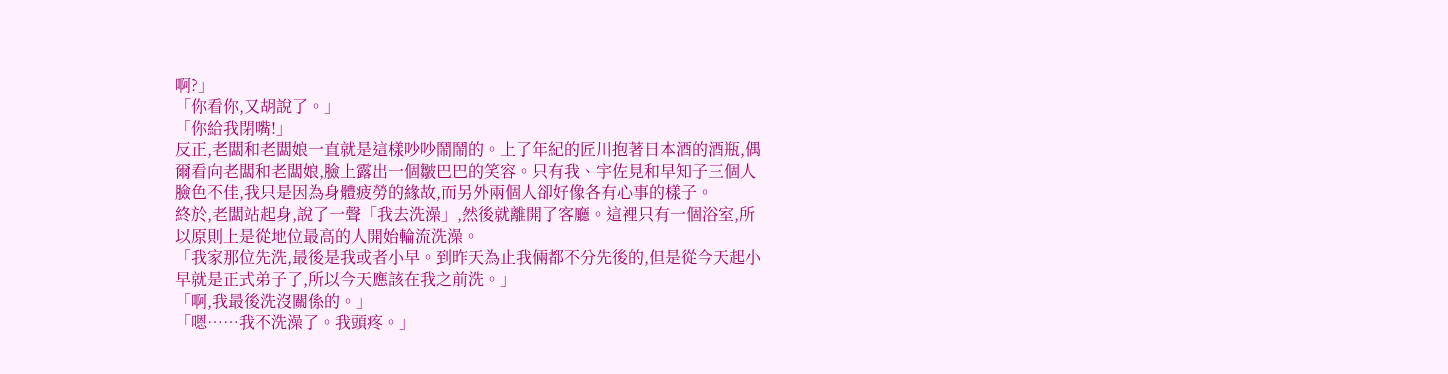啊?」
「你看你,又胡說了。」
「你給我閉嘴!」
反正,老闆和老闆娘一直就是這樣吵吵鬧鬧的。上了年紀的匠川抱著日本酒的酒瓶,偶爾看向老闆和老闆娘,臉上露出一個皺巴巴的笑容。只有我、宇佐見和早知子三個人臉色不佳,我只是因為身體疲勞的緣故,而另外兩個人卻好像各有心事的樣子。
終於,老闆站起身,說了一聲「我去洗澡」,然後就離開了客廳。這裡只有一個浴室,所以原則上是從地位最高的人開始輪流洗澡。
「我家那位先洗,最後是我或者小早。到昨天為止我倆都不分先後的,但是從今天起小早就是正式弟子了,所以今天應該在我之前洗。」
「啊,我最後洗沒關係的。」
「嗯……我不洗澡了。我頭疼。」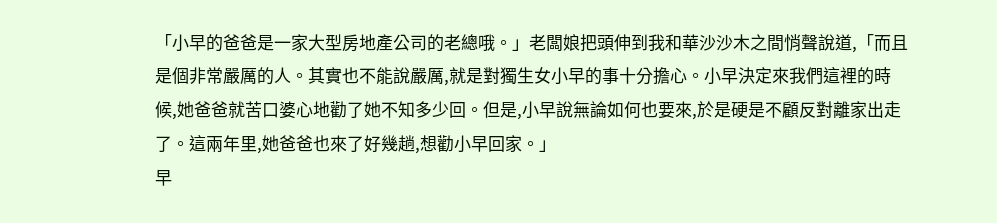「小早的爸爸是一家大型房地產公司的老總哦。」老闆娘把頭伸到我和華沙沙木之間悄聲說道,「而且是個非常嚴厲的人。其實也不能說嚴厲,就是對獨生女小早的事十分擔心。小早決定來我們這裡的時候,她爸爸就苦口婆心地勸了她不知多少回。但是,小早說無論如何也要來,於是硬是不顧反對離家出走了。這兩年里,她爸爸也來了好幾趟,想勸小早回家。」
早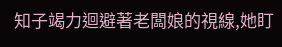知子竭力迴避著老闆娘的視線,她盯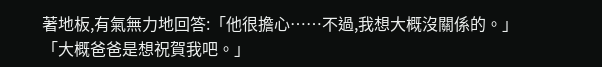著地板,有氣無力地回答:「他很擔心……不過,我想大概沒關係的。」
「大概爸爸是想祝賀我吧。」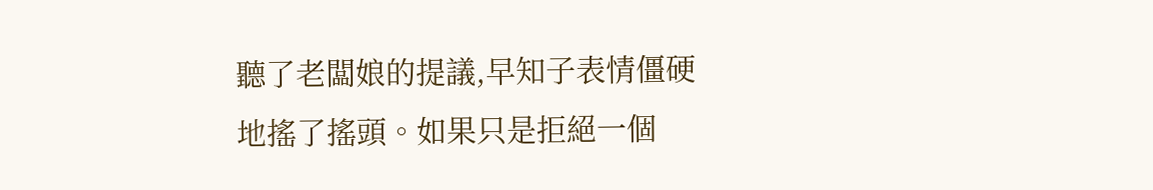聽了老闆娘的提議,早知子表情僵硬地搖了搖頭。如果只是拒絕一個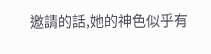邀請的話,她的神色似乎有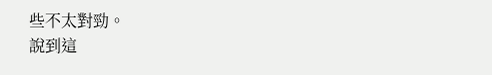些不太對勁。
說到這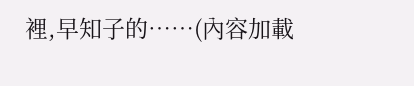裡,早知子的……(內容加載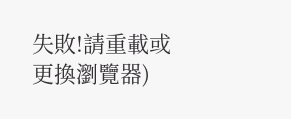失敗!請重載或更換瀏覽器)